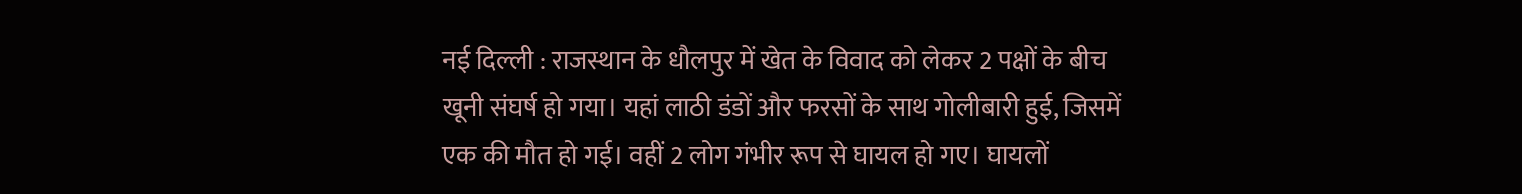नई दिल्ली : राजस्थान के धौलपुर में खेत के विवाद को लेकर 2 पक्षों के बीच खूनी संघर्ष हो गया। यहां लाठी डंडों और फरसों के साथ गोलीबारी हुई, जिसमें एक की मौत हो गई। वहीं 2 लोग गंभीर रूप से घायल हो गए। घायलों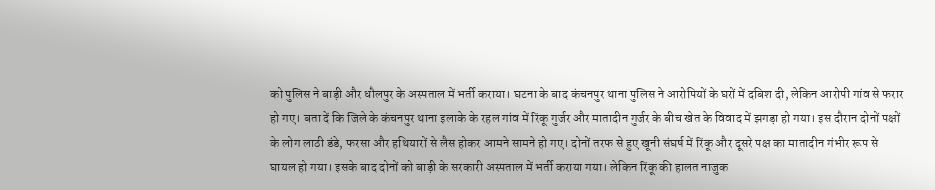को पुलिस ने बाड़ी और धौलपुर के अस्पताल में भर्ती कराया। घटना के बाद कंचनपुर थाना पुलिस ने आरोपियों के घरों में दबिश दी, लेकिन आरोपी गांव से फरार हो गए। बता दें कि जिले के कंचनपुर थाना इलाके के रहल गांव में रिंकू गुर्जर और मातादीन गुर्जर के बीच खेत के विवाद में झगड़ा हो गया। इस दौरान दोनों पक्षों के लोग लाठी डंडे, फरसा और हथियारों से लैस होकर आमने सामने हो गए। दोनों तरफ से हुए खूनी संघर्ष में रिंकू और दूसरे पक्ष का मातादीन गंभीर रूप से घायल हो गया। इसके बाद दोनों को बाड़ी के सरकारी अस्पताल में भर्ती कराया गया। लेकिन रिंकू की हालत नाजुक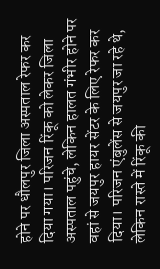होने पर धौलपुर जिला अस्पताल रेफर कर दिया गया। परिजन रिंकू को लेकर जिला अस्पताल पहुंचे, लेकिन हालत गंभीर होने पर वहां से जयपुर हायर सेंटर के लिए रेफर कर दिया। परिजन एंबुलेंस से जयपुर जा रहे थे, लेकिन रास्ते में रिंकू की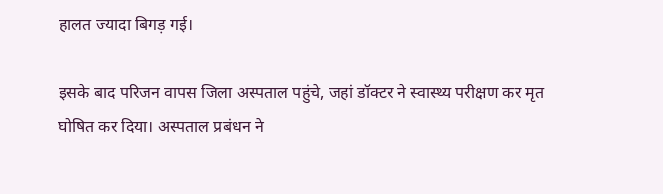हालत ज्यादा बिगड़ गई।

इसके बाद परिजन वापस जिला अस्पताल पहुंचे, जहां डॉक्टर ने स्वास्थ्य परीक्षण कर मृत घोषित कर दिया। अस्पताल प्रबंधन ने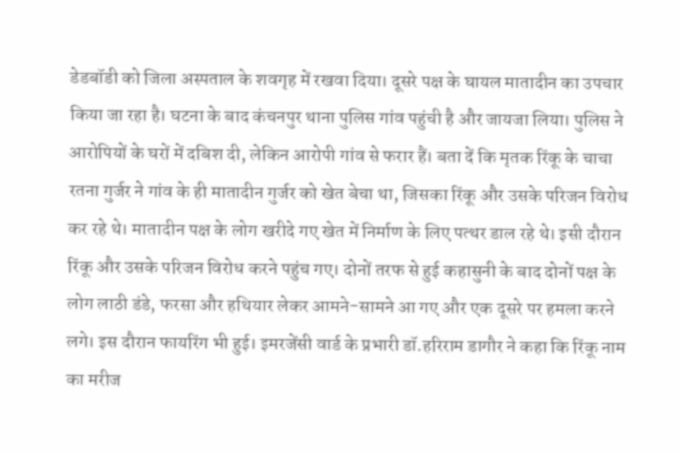डेडबॉडी को जिला अस्पताल के शवगृह में रखवा दिया। दूसरे पक्ष के घायल मातादीन का उपचार किया जा रहा है। घटना के बाद कंचनपुर थाना पुलिस गांव पहुंची है और जायजा लिया। पुलिस ने आरोपियों के घरों में दबिश दी, लेकिन आरोपी गांव से फरार हैं। बता दें कि मृतक रिंकू के चाचा रतना गुर्जर ने गांव के ही मातादीन गुर्जर को खेत बेचा था, जिसका रिंकू और उसके परिजन विरोध कर रहे थे। मातादीन पक्ष के लोग खरीदे गए खेत में निर्माण के लिए पत्थर डाल रहे थे। इसी दौरान रिंकू और उसके परिजन विरोध करने पहुंच गए। दोनों तरफ से हुई कहासुनी के बाद दोनों पक्ष के लोग लाठी डंडे, फरसा और हथियार लेकर आमने-सामने आ गए और एक दूसरे पर हमला करने लगे। इस दौरान फायरिंग भी हुई। इमरजेंसी वार्ड के प्रभारी डॉ.हरिराम डागौर ने कहा कि रिंकू नाम का मरीज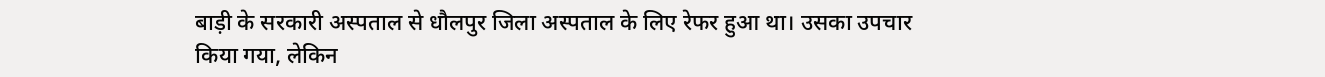बाड़ी के सरकारी अस्पताल से धौलपुर जिला अस्पताल के लिए रेफर हुआ था। उसका उपचार किया गया, लेकिन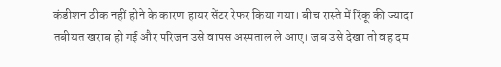कंडीशन ठीक नहीं होने के कारण हायर सेंटर रेफर किया गया। बीच रास्ते में रिंकू की ज्यादा तबीयत खराब हो गई और परिजन उसे वापस अस्पताल ले आए। जब उसे देखा तो वह दम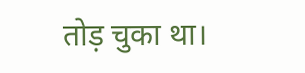तोड़ चुका था।